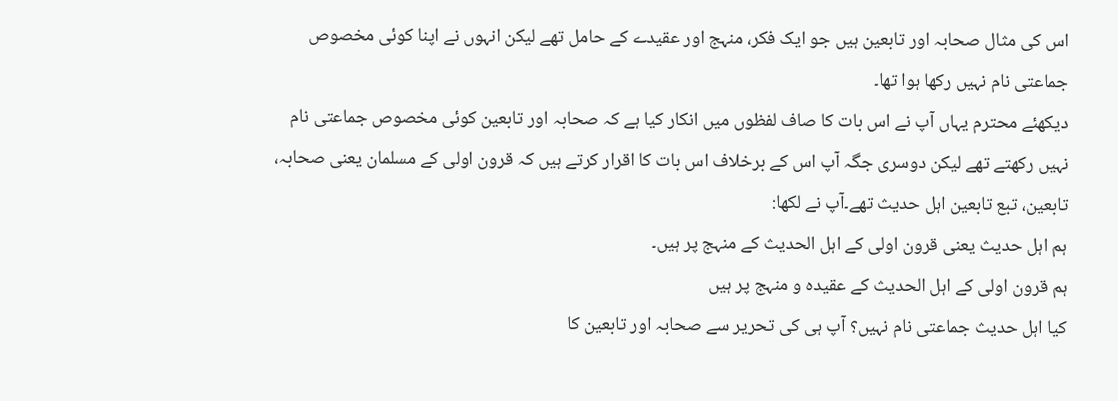اس کی مثال صحابہ اور تابعین ہیں جو ایک فکر، منہج اور عقیدے کے حامل تھے لیکن انہوں نے اپنا کوئی مخصوص جماعتی نام نہیں رکھا ہوا تھا۔
دیکھئے محترم یہاں آپ نے اس بات کا صاف لفظوں میں انکار کیا ہے کہ صحابہ اور تابعین کوئی مخصوص جماعتی نام نہیں رکھتے تھے لیکن دوسری جگہ آپ اس کے برخلاف اس بات کا اقرار کرتے ہیں کہ قرون اولی کے مسلمان یعنی صحابہ، تابعین، تبع تابعین اہل حدیث تھے۔آپ نے لکھا:
ہم اہل حدیث یعنی قرون اولی کے اہل الحدیث کے منہج پر ہیں۔
ہم قرون اولی کے اہل الحدیث کے عقیدہ و منہج پر ہیں
کیا اہل حدیث جماعتی نام نہیں؟ آپ ہی کی تحریر سے صحابہ اور تابعین کا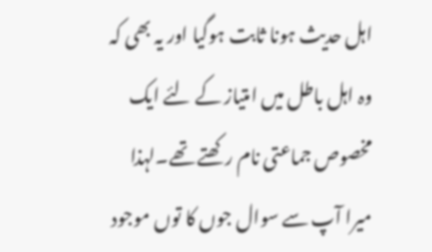اہل حدیث ہونا ثابت ہوگیا اور یہ بھی کہ وہ اہل باطل میں امتیاز کے لئے ایک مخصوص جماعتی نام رکھتے تھے۔لہذا میرا آپ سے سوال جوں کا توں موجود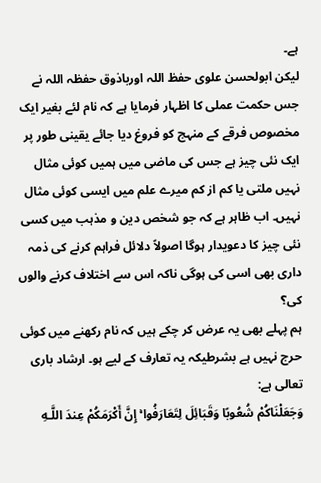ہے۔
لیکن ابولحسن علوی حفظ اللہ اورباذوق حفظہ اللہ نے جس حکمت عملی کا اظہار فرمایا ہے کہ نام لئے بغیر ایک مخصوص فرقے کے منہج کو فروغ دیا جائے یقینی طور پر ایک نئی چیز ہے جس کی ماضی میں ہمیں کوئی مثال نہیں ملتی یا کم از کم میرے علم میں ایسی کوئی مثال نہیں۔ اب ظاہر ہے کہ جو شخص دین و مذہب میں کسی نئی چیز کا دعویدار ہوگا اصولاً دلائل فراہم کرنے کی ذمہ داری بھی اسی کی ہوگی ناکہ اس سے اختلاف کرنے والوں کی؟
ہم پہلے بھی یہ عرض کر چکے ہیں کہ نام رکھنے میں کوئی حرج نہیں ہے بشرطیکہ یہ تعارف کے لیے ہو۔ ارشاد باری تعالی ہے:
وَجَعَلْنَاكُمْ شُعُوبًا وَقَبَائِلَ لِتَعَارَفُوا ۚ إِنَّ أَكْرَمَكُمْ عِندَ اللَّـهِ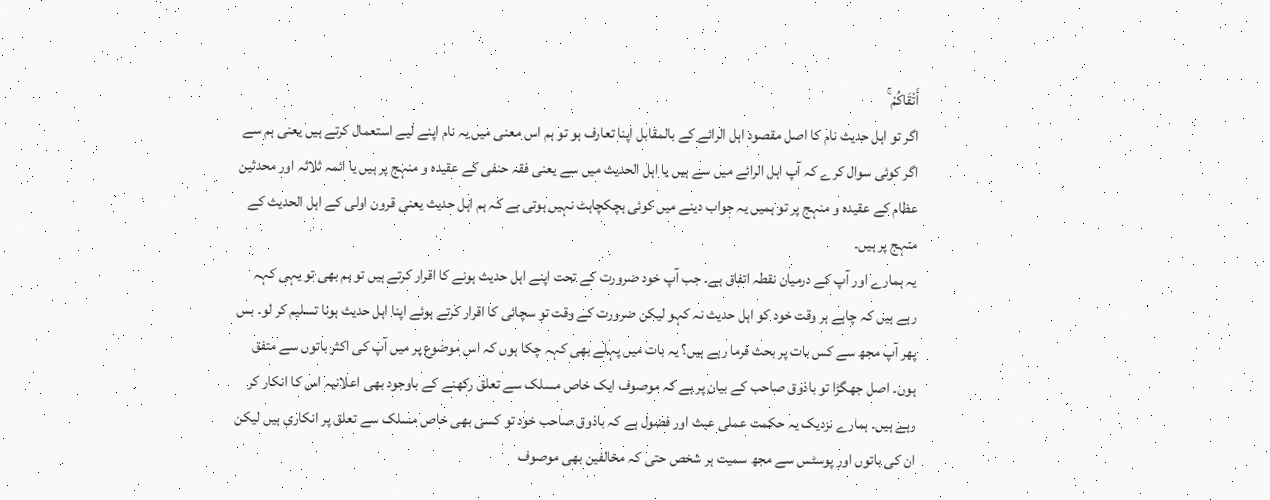أَتْقَاكُمْ ۚ
اگر تو اہل حدیث نام کا اصل مقصود اہل الرائے کے بالمقابل اپنا تعارف ہو تو ہم اس معنی میں یہ نام اپنے لیے استعمال کرتے ہیں یعنی ہم سے اگر کوئی سوال کرے کہ آپ اہل الرائے میں سے ہیں یا اہل الحدیث میں سے یعنی فقہ حنفی کے عقیدہ و منہج پر ہیں یا ائمہ ثلاثہ اور محدثین عظام کے عقیدہ و منہج پر تو ہمیں یہ جواب دینے میں کوئی ہچکچاہٹ نہیں ہوتی ہے کہ ہم اہل حدیث یعنی قرون اولی کے اہل الحدیث کے منہج پر ہیں۔
یہ ہمارے اور آپ کے درمیان نقطہ اتفاق ہے۔ جب آپ خود ضرورت کے تحت اپنے اہل حدیث ہونے کا اقرار کرتے ہیں تو ہم بھی تو یہی کہہ رہے ہیں کہ چاہے ہر وقت خود کو اہل حدیث نہ کہو لیکن ضرورت کے وقت تو سچائی کا اقرار کرتے ہوئے اپنا اہل حدیث ہونا تسلیم کر لو۔ بس پھر آپ مجھ سے کس بات پر بحث فرما رہے ہیں؟ یہ بات میں پہلے بھی کہہ چکا ہوں کہ اس موضوع پر میں آپ کی اکثر باتوں سے متفق ہوں۔ اصل جھگڑا تو باذوق صاحب کے بیان پر ہے کہ موصوف ایک خاص مسلک سے تعلق رکھنے کے باوجود بھی اعلانیہ اس کا انکار کر رہے ہیں۔ ہمارے نزدیک یہ حکمت عملی عبث اور فضول ہے کہ باذوق صاحب خود تو کسی بھی خاص مسلک سے تعلق پر انکاری ہیں لیکن ان کی باتوں اور پوسٹس سے مجھ سمیت ہر شخص حتی کہ مخالفین بھی موصوف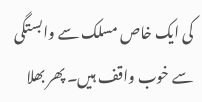کی ایک خاص مسلک سے وابستگی سے خوب واقف ہیں۔ پھر بھلا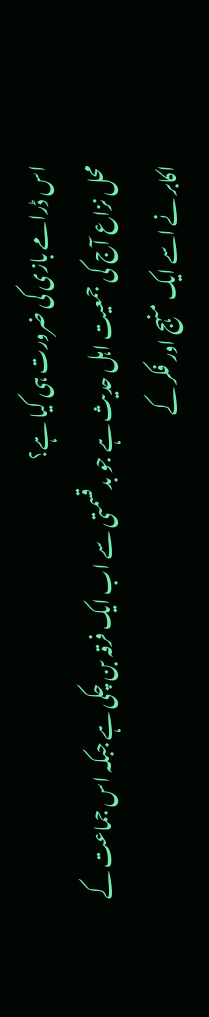اس ڈرامے بازی کی ضرورت ہی کیا ہے؟
محل نزاع آج کی جمعیت اہل حدیث ہے جو بدقسمتی سے اب ایک فرقہ بن چکی ہے جبکہ اس جماعت کے اکابر نے اسے ایک منہج اور فکر کے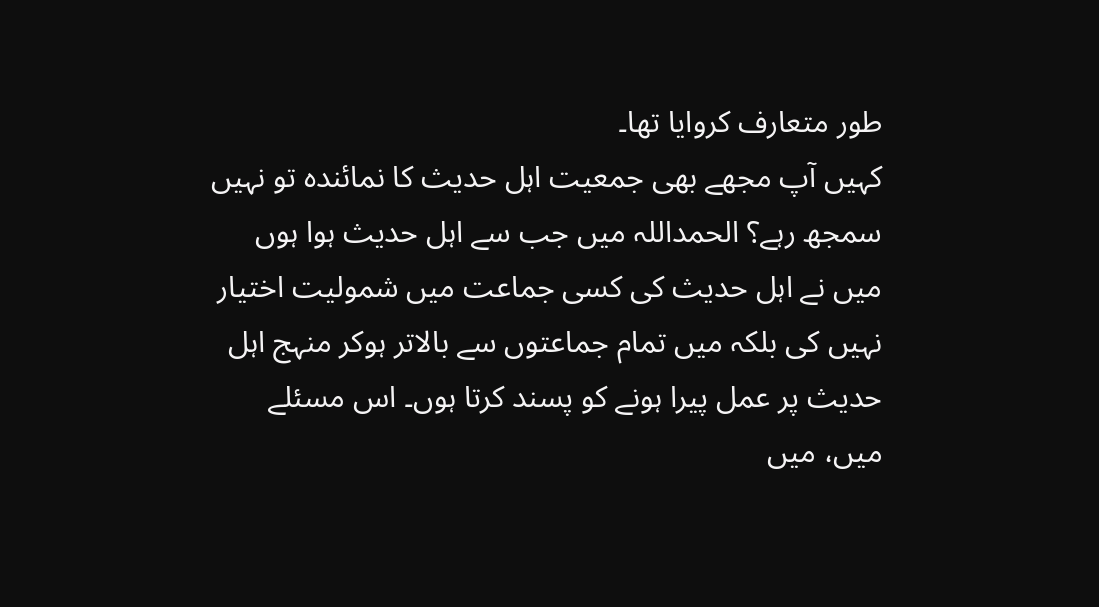طور متعارف کروایا تھا۔
کہیں آپ مجھے بھی جمعیت اہل حدیث کا نمائندہ تو نہیں سمجھ رہے؟ الحمداللہ میں جب سے اہل حدیث ہوا ہوں میں نے اہل حدیث کی کسی جماعت میں شمولیت اختیار نہیں کی بلکہ میں تمام جماعتوں سے بالاتر ہوکر منہج اہل حدیث پر عمل پیرا ہونے کو پسند کرتا ہوں۔ اس مسئلے میں، میں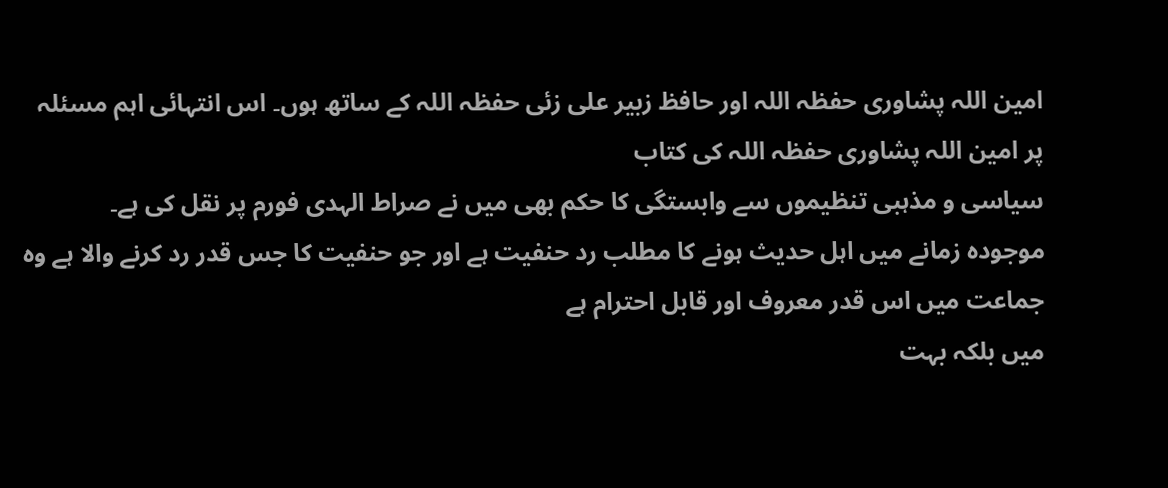امین اللہ پشاوری حفظہ اللہ اور حافظ زبیر علی زئی حفظہ اللہ کے ساتھ ہوں۔ اس انتہائی اہم مسئلہ پر امین اللہ پشاوری حفظہ اللہ کی کتاب
سیاسی و مذہبی تنظیموں سے وابستگی کا حکم بھی میں نے صراط الہدی فورم پر نقل کی ہے۔
موجودہ زمانے میں اہل حدیث ہونے کا مطلب رد حنفیت ہے اور جو حنفیت کا جس قدر رد کرنے والا ہے وہ جماعت میں اس قدر معروف اور قابل احترام ہے
میں بلکہ بہت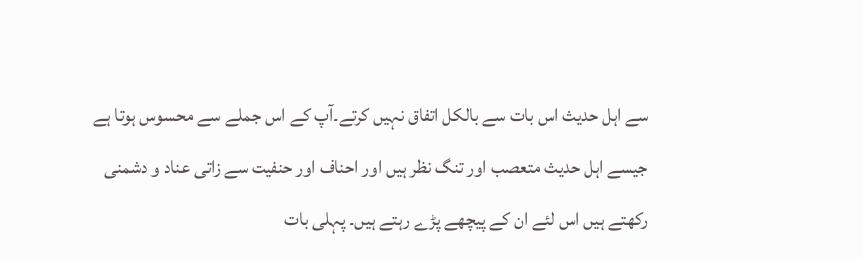سے اہل حدیث اس بات سے بالکل اتفاق نہیں کرتے۔آپ کے اس جملے سے محسوس ہوتا ہے جیسے اہل حدیث متعصب اور تنگ نظر ہیں اور احناف اور حنفیت سے زاتی عناد و دشمنی رکھتے ہیں اس لئے ان کے پیچھے پڑے رہتے ہیں۔ پہلی بات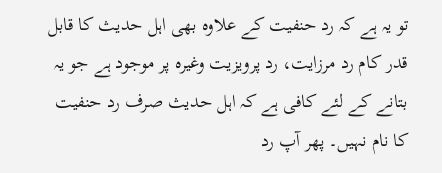تو یہ ہے کہ رد حنفیت کے علاوہ بھی اہل حدیث کا قابل قدر کام رد مرزایت، رد پرویزیت وغیرہ پر موجود ہے جو یہ بتانے کے لئے کافی ہے کہ اہل حدیث صرف رد حنفیت کا نام نہیں۔ پھر آپ رد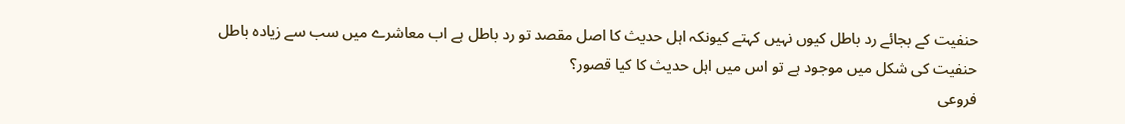حنفیت کے بجائے رد باطل کیوں نہیں کہتے کیونکہ اہل حدیث کا اصل مقصد تو رد باطل ہے اب معاشرے میں سب سے زیادہ باطل حنفیت کی شکل میں موجود ہے تو اس میں اہل حدیث کا کیا قصور؟
فروعی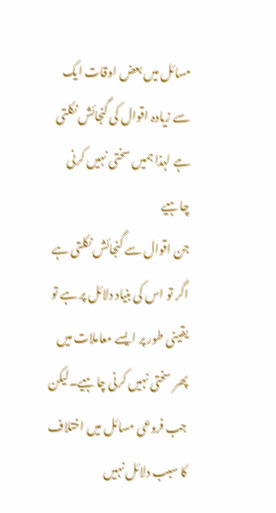مسائل میں بعض اوقات ایک سے زیادہ اقوال کی گنجائش نکلتی ہے لہذا ہمیں سختی نہیں کرنی چاہیے
جن اقوال سے گنجائش نکلتی ہے اگر تو اس کی بنیاد دلائل پر ہے تو یقینی طور پر ایسے معاملات میں پھر سختی نہیں کرنی چاہیے۔لیکن جب فروعی مسائل میں اختلاف کا سبب دلائل نہیں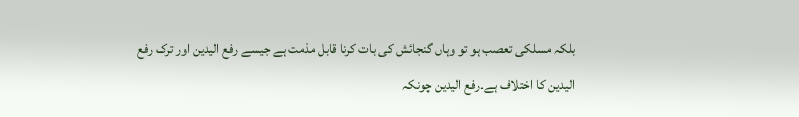بلکہ مسلکی تعصب ہو تو وہاں گنجائش کی بات کرنا قابل مذمت ہے جیسے رفع الیدین اور ترک رفع الیدین کا اختلاف ہے۔رفع الیدین چونکہ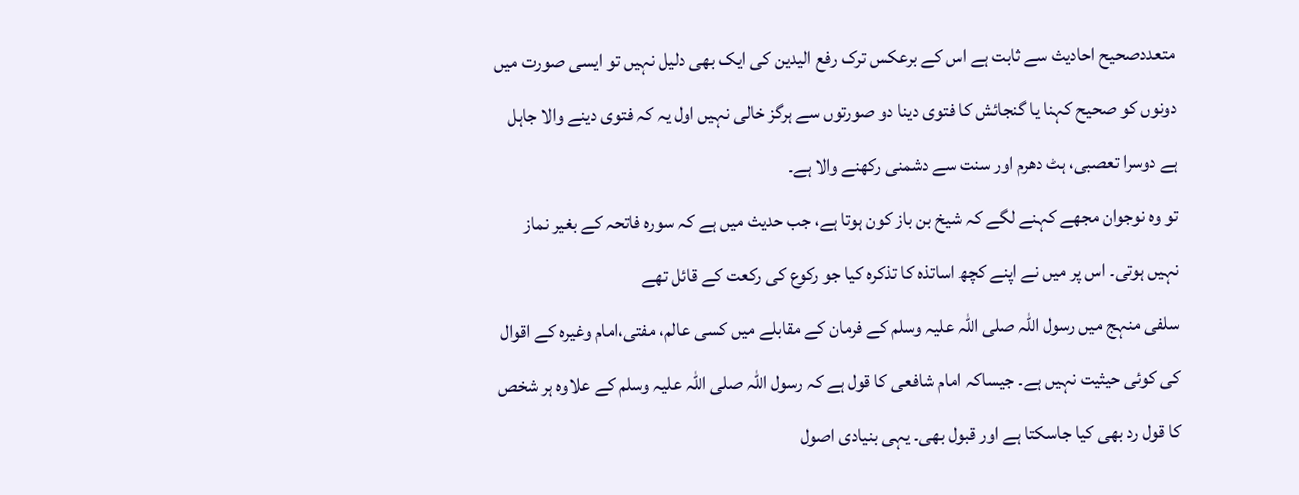متعددصحیح احادیث سے ثابت ہے اس کے برعکس ترک رفع الیدین کی ایک بھی دلیل نہیں تو ایسی صورت میں دونوں کو صحیح کہنا یا گنجائش کا فتوی دینا دو صورتوں سے ہرگز خالی نہیں اول یہ کہ فتوی دینے والا جاہل ہے دوسرا تعصبی، ہٹ دھرم اور سنت سے دشمنی رکھنے والا ہے۔
تو وہ نوجوان مجھے کہنے لگے کہ شیخ بن باز کون ہوتا ہے، جب حدیث میں ہے کہ سورہ فاتحہ کے بغیر نماز نہیں ہوتی۔ اس پر میں نے اپنے کچھ اساتذہ کا تذکرہ کیا جو رکوع کی رکعت کے قائل تھے
سلفی منہج میں رسول اللہ صلی اللہ علیہ وسلم کے فرمان کے مقابلے میں کسی عالم، مفتی،امام وغیرہ کے اقوال کی کوئی حیثیت نہیں ہے۔ جیساکہ امام شافعی کا قول ہے کہ رسول اللہ صلی اللہ علیہ وسلم کے علاوہ ہر شخص کا قول رد بھی کیا جاسکتا ہے اور قبول بھی۔ یہی بنیادی اصول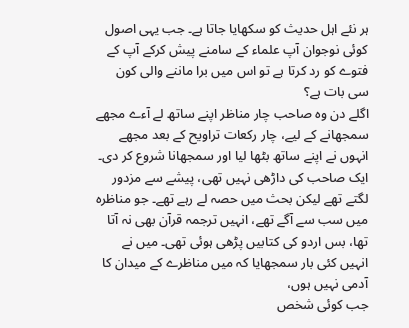ہر نئے اہل حدیث کو سکھایا جاتا ہے۔ جب یہی اصول کوئی نوجوان آپ علماء کے سامنے پیش کرکے آپ کے فتوے کو رد کرتا ہے تو اس میں برا ماننے والی کون سی بات ہے؟
اگلے دن وہ صاحب چار مناظر اپنے ساتھ لے آءے مجھے سمجھانے کے لیے، چار رکعات تراویح کے بعد مجھے انہوں نے اپنے ساتھ بٹھا لیا اور سمجھانا شروع کر دی۔ ایک صاحب کی داڑھی نہیں تھی، پیشے سے مزدور لگتے تھے لیکن بحث میں حصہ لے رہے تھے۔ جو مناظرہ میں سب سے آگے تھے، انہیں ترجمہ قرآن بھی نہ آتا تھا، بس اردو کی کتابیں پڑھی ہوئی تھی۔ میں نے انہیں کئی بار سمجھایا کہ میں مناظرے کے میدان کا آدمی نہیں ہوں،
جب کوئی شخص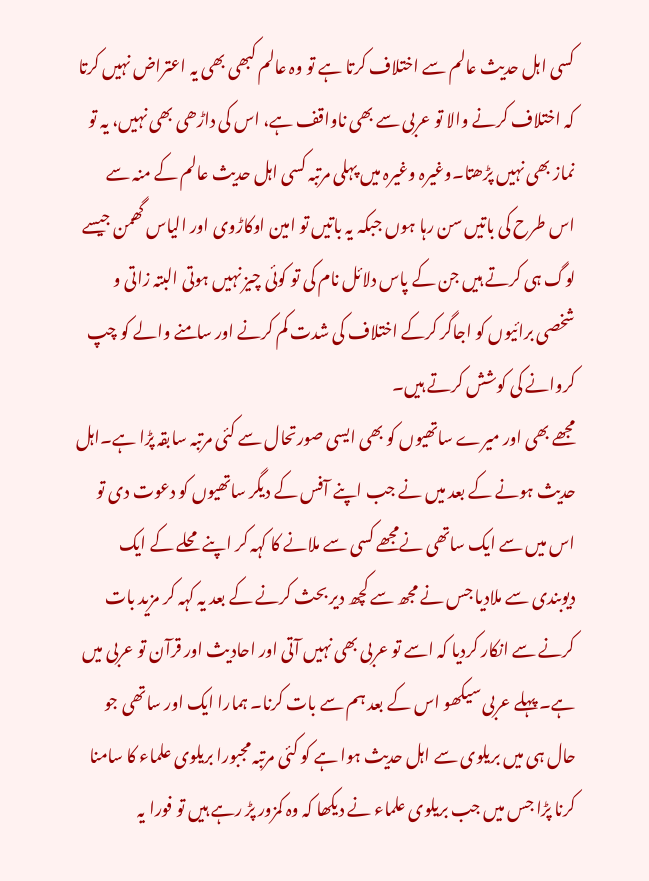کسی اہل حدیث عالم سے اختلاف کرتا ہے تو وہ عالم کبھی بھی یہ اعتراض نہیں کرتا کہ اختلاف کرنے والا تو عربی سے بھی ناواقف ہے، اس کی داڑھی بھی نہیں، یہ تو نماز بھی نہیں پڑھتا۔وغیرہ وغیرہ میں پہلی مرتبہ کسی اہل حدیث عالم کے منہ سے اس طرح کی باتیں سن رہا ہوں جبکہ یہ باتیں تو امین اوکاڑوی اور الیاس گھمن جیسے لوگ ہی کرتے ہیں جن کے پاس دلائل نام کی تو کوئی چیز نہیں ہوتی البتہ زاتی و شخصی برائیوں کو اجاگر کرکے اختلاف کی شدت کم کرنے اور سامنے والے کو چپ کروانے کی کوشش کرتے ہیں۔
مجھے بھی اور میرے ساتھیوں کو بھی ایسی صورتحال سے کئی مرتبہ سابقہ پڑا ہے۔اہل حدیث ہونے کے بعد میں نے جب اپنے آفس کے دیگر ساتھیوں کو دعوت دی تو اس میں سے ایک ساتھی نےمجھے کسی سے ملانے کا کہہ کر اپنے محلے کے ایک دیوبندی سے ملادیا جس نے مجھ سے کچھ دیر بحث کرنے کے بعد یہ کہہ کر مزید بات کرنے سے انکار کردیا کہ اسے تو عربی بھی نہیں آتی اور احادیث اور قرآن تو عربی میں ہے۔ پہلے عربی سیکھو اس کے بعد ہم سے بات کرنا۔ ہمارا ایک اور ساتھی جو حال ہی میں بریلوی سے اہل حدیث ہوا ہے کو کئی مرتبہ مجبورا بریلوی علماء کا سامنا کرنا پڑا جس میں جب بریلوی علماء نے دیکھا کہ وہ کمزور پڑ رہے ہیں تو فورا یہ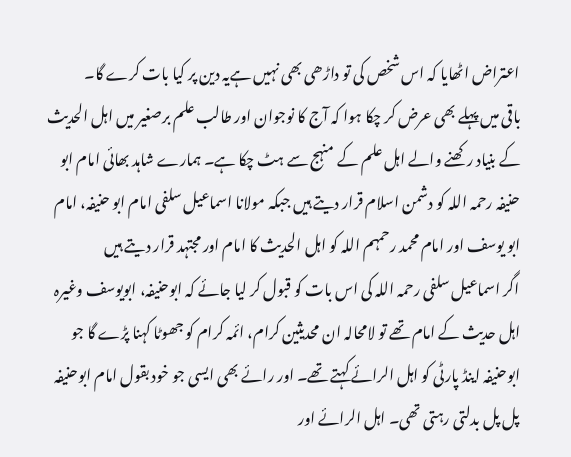اعتراض اٹھایا کہ اس شخص کی تو داڑھی بھی نہیں ہےیہ دین پر کیا بات کرے گا۔
باقی میں پہلے بھی عرض کر چکا ہوا کہ آج کا نوجوان اور طالب علم برصغیر میں اہل الحدیث کے بنیاد رکھنے والے اہل علم کے منہج سے ہٹ چکا ہے۔ ہمارے شاہد بھائی امام ابو حنیفہ رحمہ اللہ کو دشمن اسلام قرار دیتے ہیں جبکہ مولانا اسماعیل سلفی امام ابو حنیفہ، امام ابو یوسف اور امام محمد رحمہم اللہ کو اہل الحدیث کا امام اور مجتہد قرار دیتے ہیں
اگر اسماعیل سلفی رحمہ اللہ کی اس بات کو قبول کر لیا جائے کہ ابوحنیفہ، ابویوسف وغیرہ اہل حدیث کے امام تھے تو لامحالہ ان محدیثین کرام، ائمہ کرام کو جھوٹا کہنا پڑے گا جو ابوحنیفہ اینڈ پارٹی کو اہل الرائے کہتے تھے۔ اور رائے بھی ایسی جو خود بقول امام ابوحنیفہ پل پل بدلتی رہتی تھی۔ اہل الرائے اور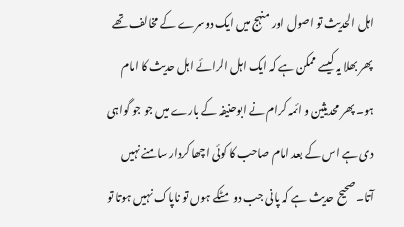اہل الحدیث تو اصول اور منہج میں ایک دوسرے کے مخالف تھے پھر بھلا یہ کیسے ممکن ہے کہ ایک اہل الرائے اہل حدیث کا امام ہو۔ پھر محدیثین و ائمہ کرام نے ابوحنیفہ کے بارے میں جو جو گواہی دی ہے اس کے بعد امام صاحب کا کوئی اچھا کردار سامنے نہیں آتا۔صحیح حدیث ہے کہ پانی جب دو مٹکے ہوں تو ناپاک نہیں ہوتا تو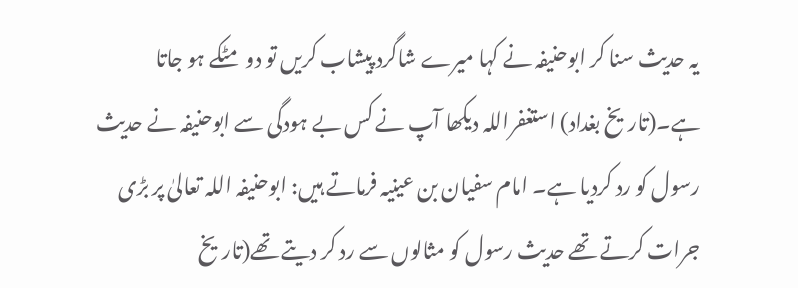یہ حدیث سنا کر ابوحنیفہ نے کہا میرے شاگرد پیشاب کریں تو دو مٹکے ہو جاتا ہے۔(تاریخ بغداد) استغفراللہ دیکھا آپ نے کس بے ہودگی سے ابوحنیفہ نے حدیث رسول کو رد کردیا ہے۔ امام سفیان بن عینیہ فرماتے ہیں: ابوحنیفہ اللہ تعالیٰ پر بڑی جرات کرتے تھے حدیث رسول کو مثالوں سے رد کر دیتے تھے(تاریخ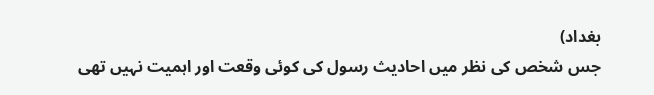بغداد)
جس شخص کی نظر میں احادیث رسول کی کوئی وقعت اور اہمیت نہیں تھی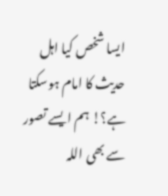ایسا شخص کیا اہل حدیث کا امام ہوسکتا ہے؟! ہم ایسے تصور سے بھی اللہ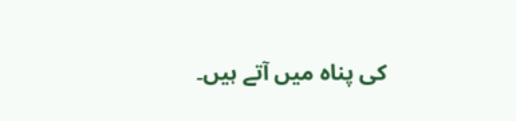کی پناہ میں آتے ہیں۔